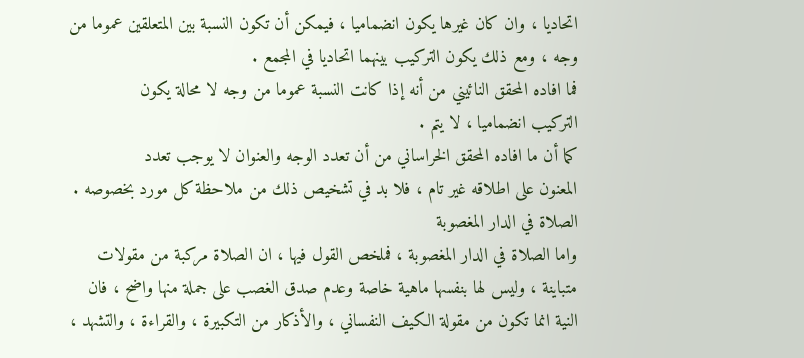اتحاديا ، وان كان غيرها يكون انضماميا ، فيمكن أن تكون النسبة بين المتعلقين عموما من
وجه ، ومع ذلك يكون التركيب بينهما اتحاديا في المجمع .
فما افاده المحقق النائيني من أنه إذا كانت النسبة عموما من وجه لا محالة يكون
التركيب انضماميا ، لا يتم .
كما أن ما افاده المحقق الخراساني من أن تعدد الوجه والعنوان لا يوجب تعدد
المعنون على اطلاقه غير تام ، فلا بد في تشخيص ذلك من ملاحظة كل مورد بخصوصه .
الصلاة في الدار المغصوبة
واما الصلاة في الدار المغصوبة ، فملخص القول فيها ، ان الصلاة مركبة من مقولات
متباينة ، وليس لها بنفسها ماهية خاصة وعدم صدق الغصب على جملة منها واضح ، فان
النية انما تكون من مقولة الكيف النفساني ، والأذكار من التكبيرة ، والقراءة ، والتشهد ،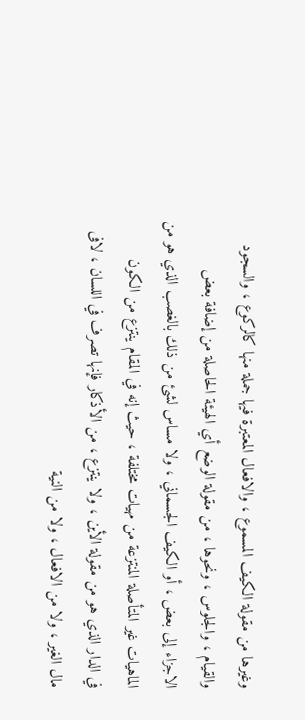وغيرها من مقولة الكيف المسموع ، والافعال المعتبرة فيها جملة منها كالركوع ، والسجود
والقيام ، والجلوس ، ونحوها ، من مقولة الوضع أي الهيئة الحاصلة من إضافة بعض
الاجزاء إلى بعض ، أو الكيف الجسماني ، ولا مساس لشئ من ذلك بالغصب الذي هو من
الماهيات غير المتأصلة المنتزعة من مهيات مختلفة ، حيث إنه في المقام ينتزع من الكون
في الدار الذي هو من مقولة الأين ، ولا ينتزع ، من الأذكار فإنها تصرف في اللسان ، لافى
مال الغير ، ولا من الافعال ، ولا من النية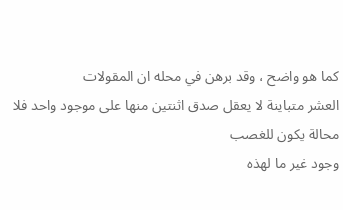كما هو واضح ، وقد برهن في محله ان المقولات
العشر متباينة لا يعقل صدق اثنتين منها على موجود واحد فلا محالة يكون للغصب
وجود غير ما لهذه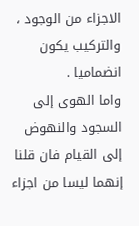الاجزاء من الوجود ، والتركيب يكون انضماميا .
واما الهوى إلى السجود والنهوض إلى القيام فان قلنا إنهما ليسا من اجزاء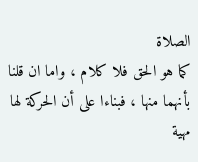الصلاة
كما هو الحق فلا كلام ، واما ان قلنا بأنهما منها ، فبناءا على أن الحركة لها مهية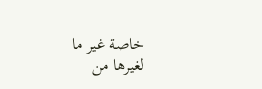خاصة غير ما
لغيرها من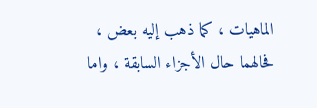الماهيات ، كما ذهب إليه بعض ، فحالهما حال الأجزاء السابقة ، واما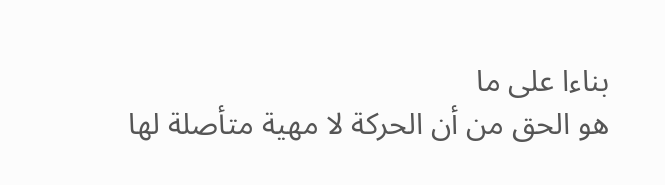بناءا على ما
هو الحق من أن الحركة لا مهية متأصلة لها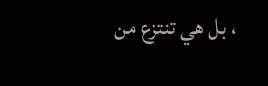، بل هي تنتزع من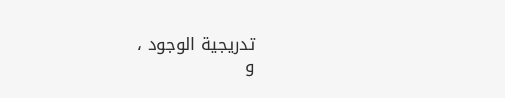تدريجية الوجود ،
و